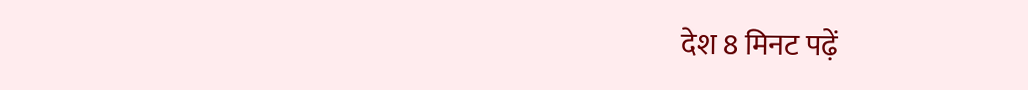देश 8 मिनट पढ़ें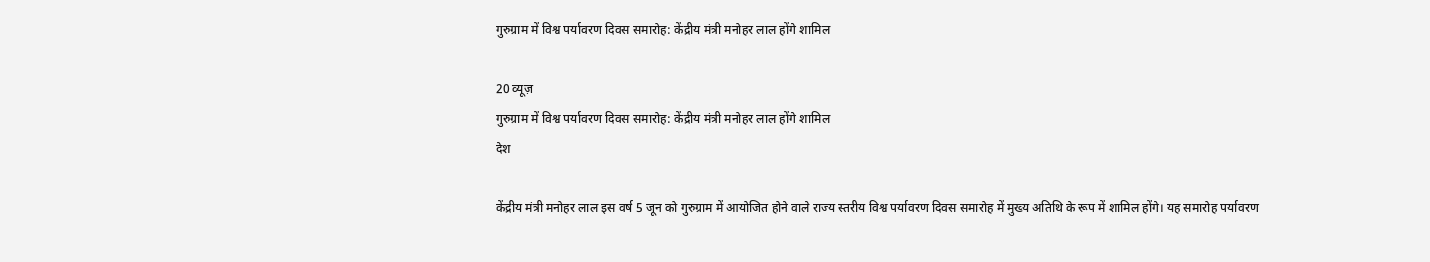गुरुग्राम में विश्व पर्यावरण दिवस समारोह: केंद्रीय मंत्री मनोहर लाल होंगे शामिल

20 व्यूज़
गुरुग्राम में विश्व पर्यावरण दिवस समारोह: केंद्रीय मंत्री मनोहर लाल होंगे शामिल
देश

केंद्रीय मंत्री मनोहर लाल इस वर्ष 5 जून को गुरुग्राम में आयोजित होने वाले राज्य स्तरीय विश्व पर्यावरण दिवस समारोह में मुख्य अतिथि के रूप में शामिल होंगे। यह समारोह पर्यावरण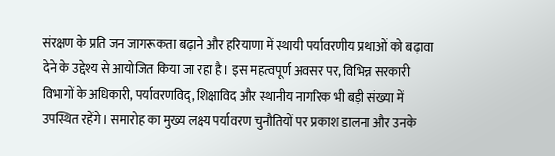संरक्षण के प्रति जन जागरूकता बढ़ाने और हरियाणा में स्थायी पर्यावरणीय प्रथाओं को बढ़ावा देने के उद्देश्य से आयोजित किया जा रहा है। इस महत्वपूर्ण अवसर पर, विभिन्न सरकारी विभागों के अधिकारी, पर्यावरणविद्, शिक्षाविद और स्थानीय नागरिक भी बड़ी संख्या में उपस्थित रहेंगे। समारोह का मुख्य लक्ष्य पर्यावरण चुनौतियों पर प्रकाश डालना और उनके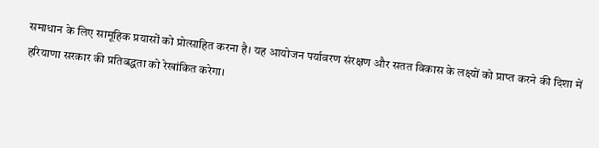समाधान के लिए सामूहिक प्रयासों को प्रोत्साहित करना है। यह आयोजन पर्यावरण संरक्षण और सतत विकास के लक्ष्यों को प्राप्त करने की दिशा में हरियाणा सरकार की प्रतिबद्धता को रेखांकित करेगा।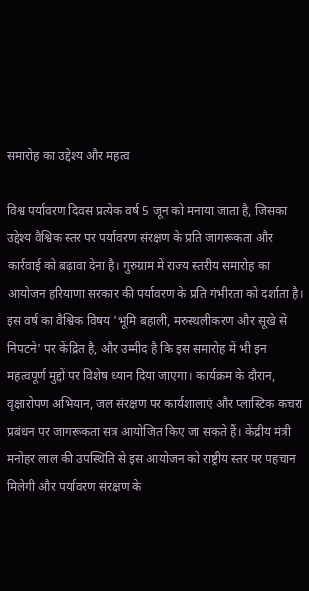समारोह का उद्देश्य और महत्व

विश्व पर्यावरण दिवस प्रत्येक वर्ष 5 जून को मनाया जाता है, जिसका उद्देश्य वैश्विक स्तर पर पर्यावरण संरक्षण के प्रति जागरूकता और कार्रवाई को बढ़ावा देना है। गुरुग्राम में राज्य स्तरीय समारोह का आयोजन हरियाणा सरकार की पर्यावरण के प्रति गंभीरता को दर्शाता है। इस वर्ष का वैश्विक विषय 'भूमि बहाली, मरुस्थलीकरण और सूखे से निपटने' पर केंद्रित है, और उम्मीद है कि इस समारोह में भी इन महत्वपूर्ण मुद्दों पर विशेष ध्यान दिया जाएगा। कार्यक्रम के दौरान, वृक्षारोपण अभियान, जल संरक्षण पर कार्यशालाएं और प्लास्टिक कचरा प्रबंधन पर जागरूकता सत्र आयोजित किए जा सकते हैं। केंद्रीय मंत्री मनोहर लाल की उपस्थिति से इस आयोजन को राष्ट्रीय स्तर पर पहचान मिलेगी और पर्यावरण संरक्षण के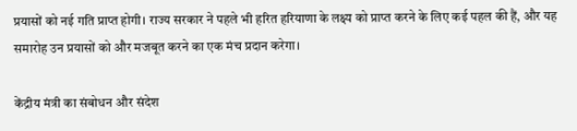प्रयासों को नई गति प्राप्त होगी। राज्य सरकार ने पहले भी हरित हरियाणा के लक्ष्य को प्राप्त करने के लिए कई पहल की हैं, और यह समारोह उन प्रयासों को और मजबूत करने का एक मंच प्रदान करेगा।

केंद्रीय मंत्री का संबोधन और संदेश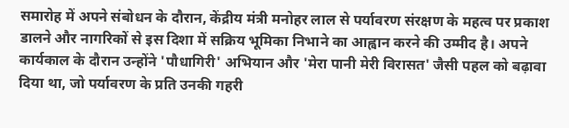समारोह में अपने संबोधन के दौरान, केंद्रीय मंत्री मनोहर लाल से पर्यावरण संरक्षण के महत्व पर प्रकाश डालने और नागरिकों से इस दिशा में सक्रिय भूमिका निभाने का आह्वान करने की उम्मीद है। अपने कार्यकाल के दौरान उन्होंने 'पौधागिरी' अभियान और 'मेरा पानी मेरी विरासत' जैसी पहल को बढ़ावा दिया था, जो पर्यावरण के प्रति उनकी गहरी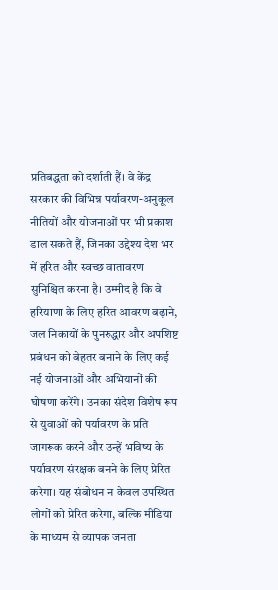प्रतिबद्धता को दर्शाती हैं। वे केंद्र सरकार की विभिन्न पर्यावरण-अनुकूल नीतियों और योजनाओं पर भी प्रकाश डाल सकते हैं, जिनका उद्देश्य देश भर में हरित और स्वच्छ वातावरण सुनिश्चित करना है। उम्मीद है कि वे हरियाणा के लिए हरित आवरण बढ़ाने, जल निकायों के पुनरुद्धार और अपशिष्ट प्रबंधन को बेहतर बनाने के लिए कई नई योजनाओं और अभियानों की घोषणा करेंगे। उनका संदेश विशेष रूप से युवाओं को पर्यावरण के प्रति जागरूक करने और उन्हें भविष्य के पर्यावरण संरक्षक बनने के लिए प्रेरित करेगा। यह संबोधन न केवल उपस्थित लोगों को प्रेरित करेगा, बल्कि मीडिया के माध्यम से व्यापक जनता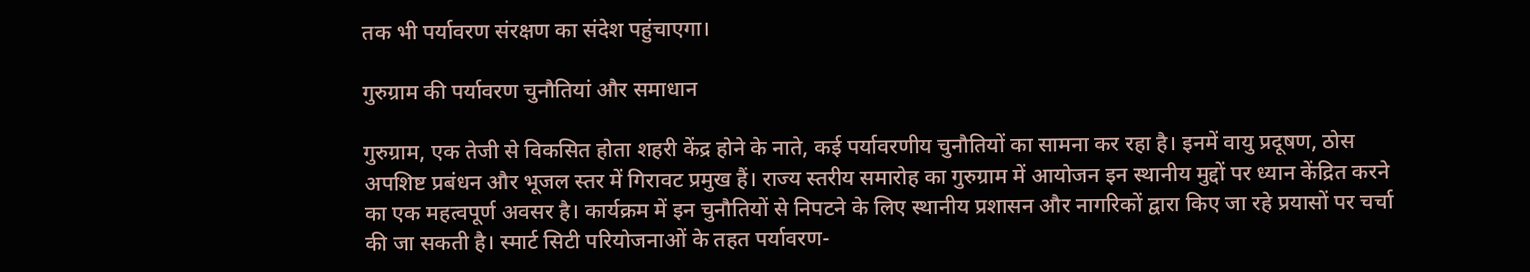तक भी पर्यावरण संरक्षण का संदेश पहुंचाएगा।

गुरुग्राम की पर्यावरण चुनौतियां और समाधान

गुरुग्राम, एक तेजी से विकसित होता शहरी केंद्र होने के नाते, कई पर्यावरणीय चुनौतियों का सामना कर रहा है। इनमें वायु प्रदूषण, ठोस अपशिष्ट प्रबंधन और भूजल स्तर में गिरावट प्रमुख हैं। राज्य स्तरीय समारोह का गुरुग्राम में आयोजन इन स्थानीय मुद्दों पर ध्यान केंद्रित करने का एक महत्वपूर्ण अवसर है। कार्यक्रम में इन चुनौतियों से निपटने के लिए स्थानीय प्रशासन और नागरिकों द्वारा किए जा रहे प्रयासों पर चर्चा की जा सकती है। स्मार्ट सिटी परियोजनाओं के तहत पर्यावरण-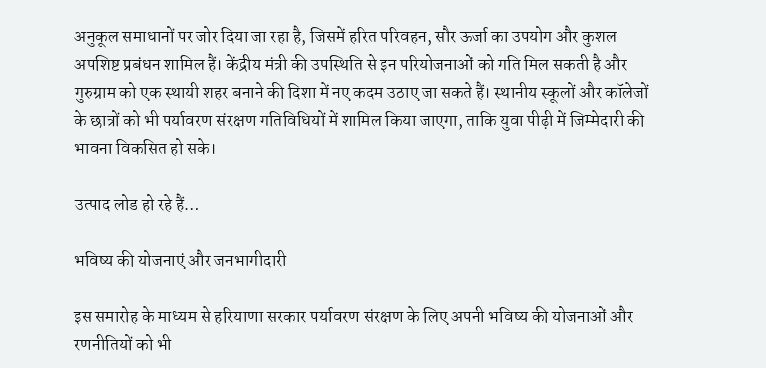अनुकूल समाधानों पर जोर दिया जा रहा है, जिसमें हरित परिवहन, सौर ऊर्जा का उपयोग और कुशल अपशिष्ट प्रबंधन शामिल हैं। केंद्रीय मंत्री की उपस्थिति से इन परियोजनाओं को गति मिल सकती है और गुरुग्राम को एक स्थायी शहर बनाने की दिशा में नए कदम उठाए जा सकते हैं। स्थानीय स्कूलों और कॉलेजों के छात्रों को भी पर्यावरण संरक्षण गतिविधियों में शामिल किया जाएगा, ताकि युवा पीढ़ी में जिम्मेदारी की भावना विकसित हो सके।

उत्पाद लोड हो रहे हैं…

भविष्य की योजनाएं और जनभागीदारी

इस समारोह के माध्यम से हरियाणा सरकार पर्यावरण संरक्षण के लिए अपनी भविष्य की योजनाओं और रणनीतियों को भी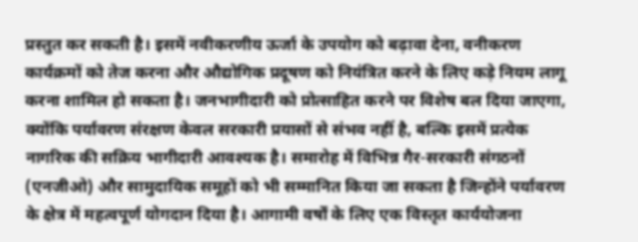प्रस्तुत कर सकती है। इसमें नवीकरणीय ऊर्जा के उपयोग को बढ़ावा देना, वनीकरण कार्यक्रमों को तेज करना और औद्योगिक प्रदूषण को नियंत्रित करने के लिए कड़े नियम लागू करना शामिल हो सकता है। जनभागीदारी को प्रोत्साहित करने पर विशेष बल दिया जाएगा, क्योंकि पर्यावरण संरक्षण केवल सरकारी प्रयासों से संभव नहीं है, बल्कि इसमें प्रत्येक नागरिक की सक्रिय भागीदारी आवश्यक है। समारोह में विभिन्न गैर-सरकारी संगठनों (एनजीओ) और सामुदायिक समूहों को भी सम्मानित किया जा सकता है जिन्होंने पर्यावरण के क्षेत्र में महत्वपूर्ण योगदान दिया है। आगामी वर्षों के लिए एक विस्तृत कार्ययोजना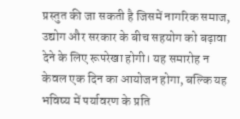प्रस्तुत की जा सकती है जिसमें नागरिक समाज, उद्योग और सरकार के बीच सहयोग को बढ़ावा देने के लिए रूपरेखा होगी। यह समारोह न केवल एक दिन का आयोजन होगा, बल्कि यह भविष्य में पर्यावरण के प्रति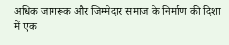अधिक जागरूक और जिम्मेदार समाज के निर्माण की दिशा में एक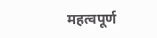महत्वपूर्ण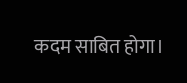कदम साबित होगा।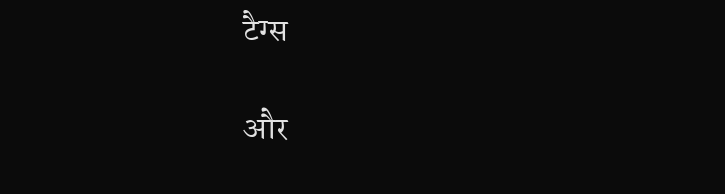टैग्स

और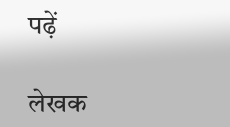पढ़ें

लेखक